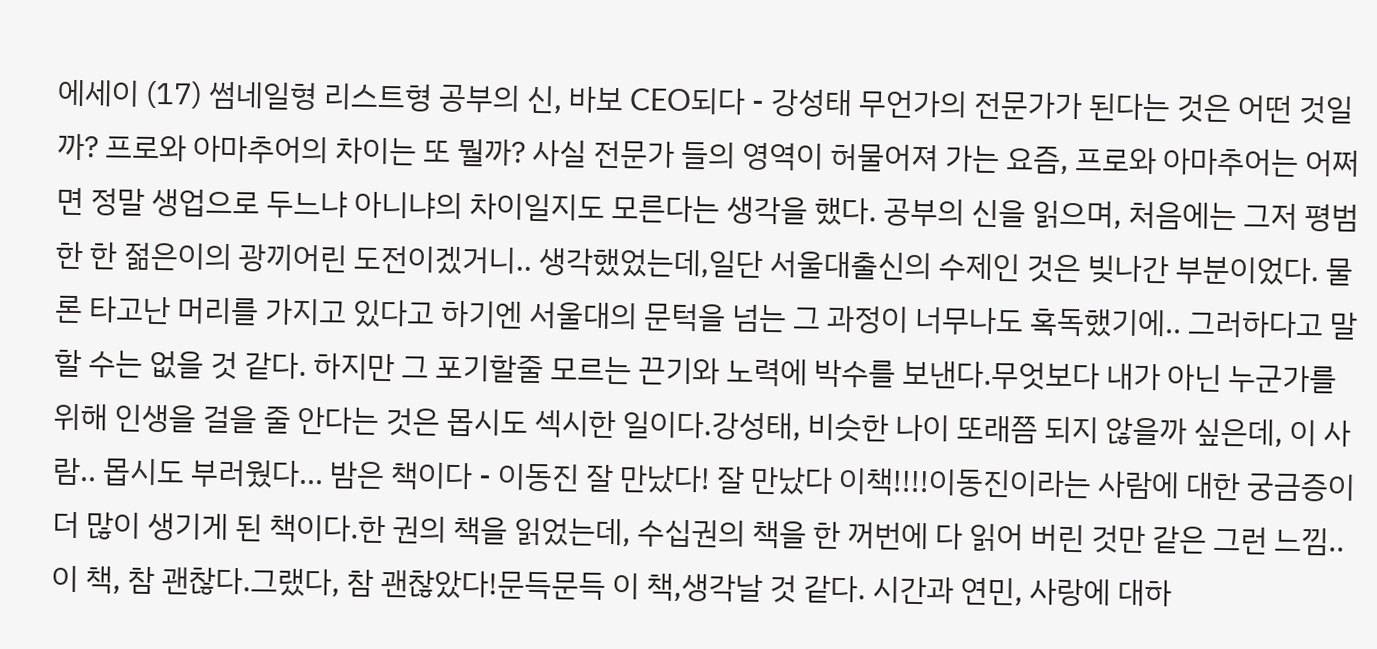에세이 (17) 썸네일형 리스트형 공부의 신, 바보 CEO되다 - 강성태 무언가의 전문가가 된다는 것은 어떤 것일까? 프로와 아마추어의 차이는 또 뭘까? 사실 전문가 들의 영역이 허물어져 가는 요즘, 프로와 아마추어는 어쩌면 정말 생업으로 두느냐 아니냐의 차이일지도 모른다는 생각을 했다. 공부의 신을 읽으며, 처음에는 그저 평범한 한 젊은이의 광끼어린 도전이겠거니.. 생각했었는데,일단 서울대출신의 수제인 것은 빚나간 부분이었다. 물론 타고난 머리를 가지고 있다고 하기엔 서울대의 문턱을 넘는 그 과정이 너무나도 혹독했기에.. 그러하다고 말할 수는 없을 것 같다. 하지만 그 포기할줄 모르는 끈기와 노력에 박수를 보낸다.무엇보다 내가 아닌 누군가를 위해 인생을 걸을 줄 안다는 것은 몹시도 섹시한 일이다.강성태, 비슷한 나이 또래쯤 되지 않을까 싶은데, 이 사람.. 몹시도 부러웠다... 밤은 책이다 - 이동진 잘 만났다! 잘 만났다 이책!!!!이동진이라는 사람에 대한 궁금증이 더 많이 생기게 된 책이다.한 권의 책을 읽었는데, 수십권의 책을 한 꺼번에 다 읽어 버린 것만 같은 그런 느낌..이 책, 참 괜찮다.그랬다, 참 괜찮았다!문득문득 이 책,생각날 것 같다. 시간과 연민, 사랑에 대하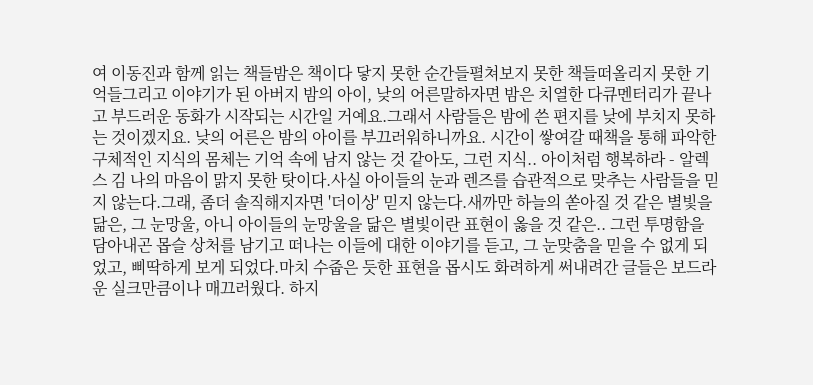여 이동진과 함께 읽는 책들밤은 책이다 닿지 못한 순간들펼쳐보지 못한 책들떠올리지 못한 기억들그리고 이야기가 된 아버지 밤의 아이, 낮의 어른말하자면 밤은 치열한 다큐멘터리가 끝나고 부드러운 동화가 시작되는 시간일 거예요.그래서 사람들은 밤에 쓴 편지를 낮에 부치지 못하는 것이겠지요. 낮의 어른은 밤의 아이를 부끄러워하니까요. 시간이 쌓여갈 때책을 통해 파악한 구체적인 지식의 몸체는 기억 속에 남지 않는 것 같아도, 그런 지식.. 아이처럼 행복하라 - 알렉스 김 나의 마음이 맑지 못한 탓이다.사실 아이들의 눈과 렌즈를 습관적으로 맞추는 사람들을 믿지 않는다.그래, 좀더 솔직해지자면 '더이상' 믿지 않는다.새까만 하늘의 쏟아질 것 같은 별빛을 닮은, 그 눈망울, 아니 아이들의 눈망울을 닮은 별빛이란 표현이 옳을 것 같은.. 그런 투명함을 담아내곤 몹슬 상처를 남기고 떠나는 이들에 대한 이야기를 듣고, 그 눈맞춤을 믿을 수 없게 되었고, 삐딱하게 보게 되었다.마치 수줍은 듯한 표현을 몹시도 화려하게 써내려간 글들은 보드라운 실크만큼이나 매끄러웠다. 하지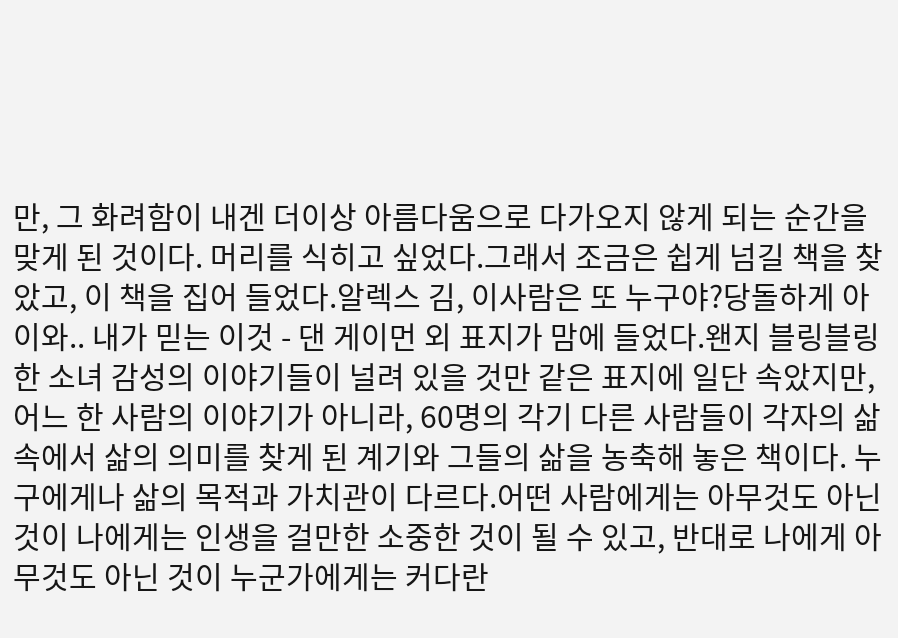만, 그 화려함이 내겐 더이상 아름다움으로 다가오지 않게 되는 순간을 맞게 된 것이다. 머리를 식히고 싶었다.그래서 조금은 쉽게 넘길 책을 찾았고, 이 책을 집어 들었다.알렉스 김, 이사람은 또 누구야?당돌하게 아이와.. 내가 믿는 이것 - 댄 게이먼 외 표지가 맘에 들었다.왠지 블링블링한 소녀 감성의 이야기들이 널려 있을 것만 같은 표지에 일단 속았지만,어느 한 사람의 이야기가 아니라, 60명의 각기 다른 사람들이 각자의 삶 속에서 삶의 의미를 찾게 된 계기와 그들의 삶을 농축해 놓은 책이다. 누구에게나 삶의 목적과 가치관이 다르다.어떤 사람에게는 아무것도 아닌 것이 나에게는 인생을 걸만한 소중한 것이 될 수 있고, 반대로 나에게 아무것도 아닌 것이 누군가에게는 커다란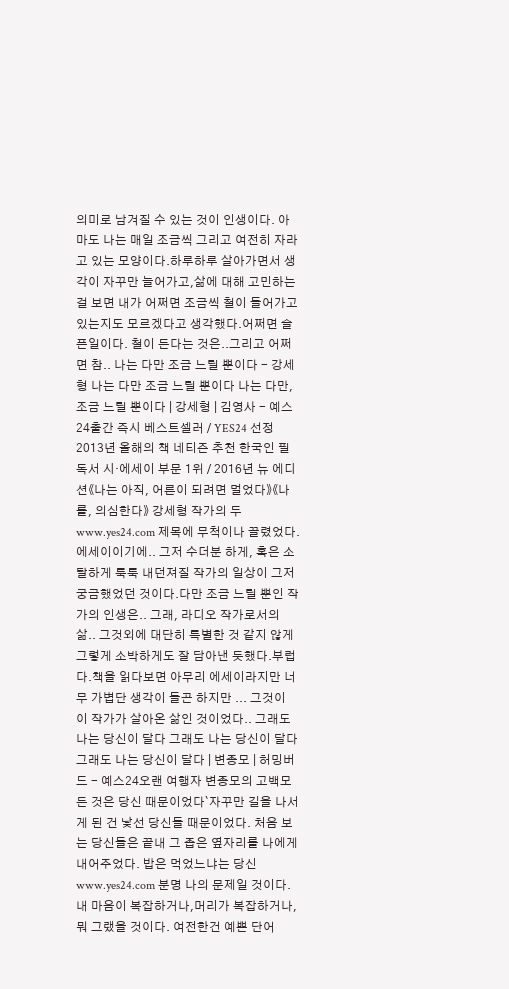의미로 남겨질 수 있는 것이 인생이다. 아마도 나는 매일 조금씩 그리고 여전히 자라고 있는 모양이다.하루하루 살아가면서 생각이 자꾸만 늘어가고,삶에 대해 고민하는걸 보면 내가 어쩌면 조금씩 철이 들어가고 있는지도 모르겠다고 생각했다.어쩌면 슬픈일이다. 철이 든다는 것은..그리고 어쩌면 참.. 나는 다만 조금 느릴 뿐이다 - 강세형 나는 다만 조금 느릴 뿐이다 나는 다만, 조금 느릴 뿐이다 | 강세형 | 김영사 - 예스24출간 즉시 베스트셀러 / YES24 선정 2013년 올해의 책 네티즌 추천 한국인 필독서 시·에세이 부문 1위 / 2016년 뉴 에디션《나는 아직, 어른이 되려면 멀었다》《나를, 의심한다》 강세형 작가의 두www.yes24.com 제목에 무척이나 끌렸었다.에세이이기에.. 그저 수더분 하게, 혹은 소탈하게 툭툭 내던져질 작가의 일상이 그저 궁금했었던 것이다.다만 조금 느릴 뿐인 작가의 인생은.. 그래, 라디오 작가로서의 삶.. 그것외에 대단히 특별한 것 같지 않게 그렇게 소박하게도 잘 담아낸 듯했다.부럽다.책을 읽다보면 아무리 에세이라지만 너무 가볍단 생각이 들곤 하지만 ... 그것이 이 작가가 살아온 삶인 것이었다.. 그래도 나는 당신이 달다 그래도 나는 당신이 달다 그래도 나는 당신이 달다 | 변종모 | 허밍버드 - 예스24오랜 여행자 변종모의 고백모든 것은 당신 때문이었다`자꾸만 길을 나서게 된 건 낯선 당신들 때문이었다. 처음 보는 당신들은 끝내 그 좁은 옆자리를 나에게 내어주었다. 밥은 먹었느냐는 당신www.yes24.com 분명 나의 문제일 것이다.내 마음이 복잡하거나,머리가 복잡하거나,뭐 그랬을 것이다. 여전한건 예쁜 단어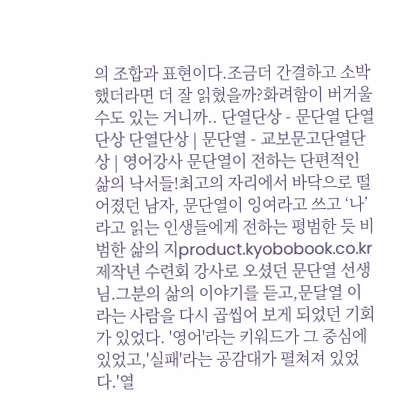의 조합과 표현이다.조금더 간결하고 소박했더라면 더 잘 읽혔을까?화려함이 버거울 수도 있는 거니까.. 단열단상 - 문단열 단열단상 단열단상 | 문단열 - 교보문고단열단상 | 영어강사 문단열이 전하는 단편적인 삶의 낙서들!최고의 자리에서 바닥으로 떨어졌던 남자, 문단열이 잉여라고 쓰고 ‘나’라고 읽는 인생들에게 전하는 평범한 듯 비범한 삶의 지product.kyobobook.co.kr 제작년 수련회 강사로 오셨던 문단열 선생님.그분의 삶의 이야기를 듣고,문달열 이라는 사람을 다시 곱씹어 보게 되었던 기회가 있었다. '영어'라는 키워드가 그 중심에 있었고,'실패'라는 공감대가 펼쳐져 있었다.'열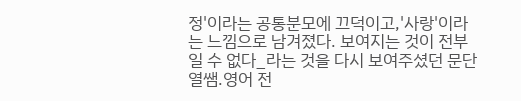정'이라는 공통분모에 끄덕이고,'사랑'이라는 느낌으로 남겨졌다. 보여지는 것이 전부일 수 없다_라는 것을 다시 보여주셨던 문단열쌤.영어 전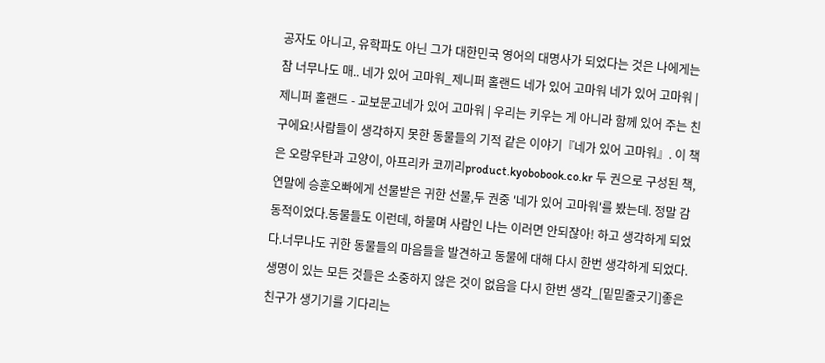공자도 아니고, 유학파도 아닌 그가 대한민국 영어의 대명사가 되었다는 것은 나에게는 참 너무나도 매.. 네가 있어 고마워_제니퍼 홀랜드 네가 있어 고마워 네가 있어 고마워 | 제니퍼 홀랜드 - 교보문고네가 있어 고마워 | 우리는 키우는 게 아니라 함께 있어 주는 친구에요!사람들이 생각하지 못한 동물들의 기적 같은 이야기『네가 있어 고마워』. 이 책은 오랑우탄과 고양이, 아프리카 코끼리product.kyobobook.co.kr 두 권으로 구성된 책, 연말에 승훈오빠에게 선물받은 귀한 선물,두 권중 '네가 있어 고마워'를 봤는데. 정말 감동적이었다.동물들도 이런데, 하물며 사람인 나는 이러면 안되잖아! 하고 생각하게 되었다.너무나도 귀한 동물들의 마음들을 발견하고 동물에 대해 다시 한번 생각하게 되었다.생명이 있는 모든 것들은 소중하지 않은 것이 없음을 다시 한번 생각_[밑믿줄긋기]좋은 친구가 생기기를 기다리는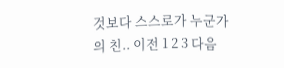것보다 스스로가 누군가의 친.. 이전 1 2 3 다음